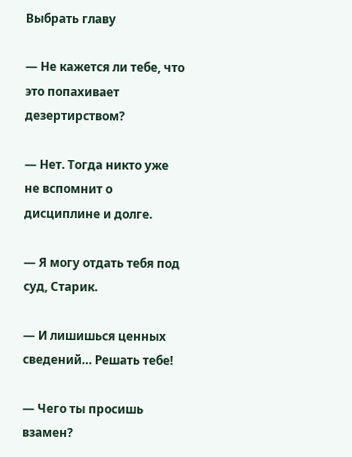Выбрать главу

— Не кажется ли тебе, что это попахивает дезертирством?

— Нет. Тогда никто уже не вспомнит о дисциплине и долге.

— Я могу отдать тебя под суд, Старик.

— И лишишься ценных сведений… Решать тебе!

— Чего ты просишь взамен?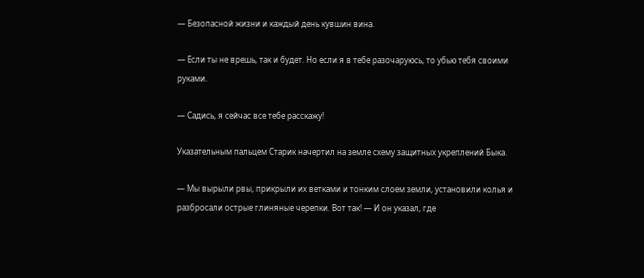— Безопасной жизни и каждый день кувшин вина.

— Если ты не врешь, так и будет. Но если я в тебе разочаруюсь, то убью тебя своими руками.

— Садись, я сейчас все тебе расскажу!

Указательным пальцем Старик начертил на земле схему защитных укреплений Быка.

— Мы вырыли рвы, прикрыли их ветками и тонким слоем земли, установили колья и разбросали острые глиняные черепки. Вот так! — И он указал, где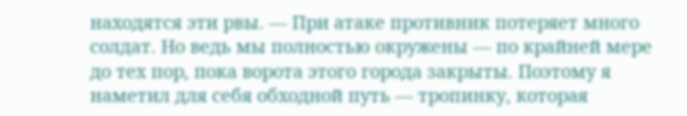находятся эти рвы. — При атаке противник потеряет много солдат. Но ведь мы полностью окружены — по крайней мере до тех пор, пока ворота этого города закрыты. Поэтому я наметил для себя обходной путь — тропинку, которая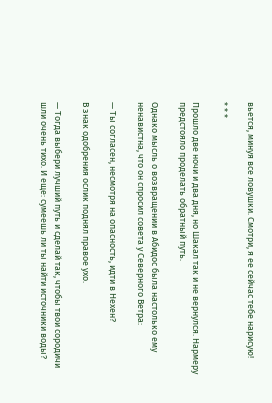вьется, минуя все ловушки. Смотри, я ее сейчас тебе нарисую!

* * *

Прошло две ночи и два дня, но Шакал так и не вернулся. Нармеру предстояло проделать обратный путь.

Однако мысль о возвращении в Абидос была настолько ему ненавистна, что он спросил совета у Северного Ветра:

— Ты согласен, несмотря на опасность, идти в Нехен?

В знак одобрения ослик поднял правое ухо.

— Тогда выбери лучший путь и сделай так, чтобы твои сородичи шли очень тихо. И еще: сумеешь ли ты найти источники воды?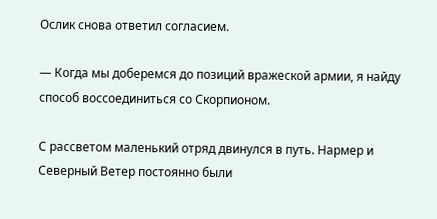Ослик снова ответил согласием.

— Когда мы доберемся до позиций вражеской армии, я найду способ воссоединиться со Скорпионом.

С рассветом маленький отряд двинулся в путь. Нармер и Северный Ветер постоянно были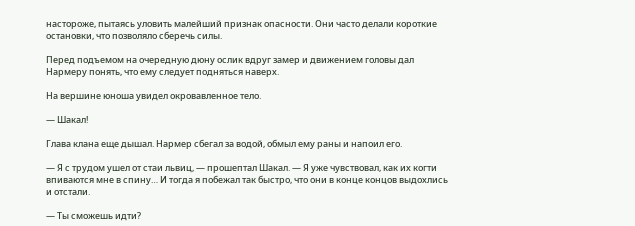настороже, пытаясь уловить малейший признак опасности. Они часто делали короткие остановки, что позволяло сберечь силы.

Перед подъемом на очередную дюну ослик вдруг замер и движением головы дал Нармеру понять, что ему следует подняться наверх.

На вершине юноша увидел окровавленное тело.

— Шакал!

Глава клана еще дышал. Нармер сбегал за водой, обмыл ему раны и напоил его.

— Я с трудом ушел от стаи львиц, — прошептал Шакал. — Я уже чувствовал, как их когти впиваются мне в спину… И тогда я побежал так быстро, что они в конце концов выдохлись и отстали.

— Ты сможешь идти?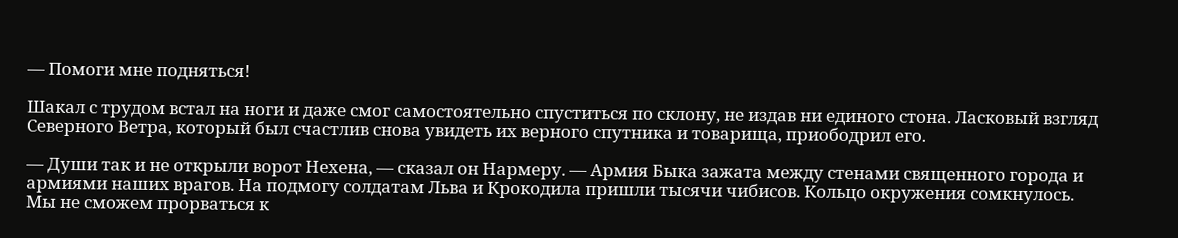— Помоги мне подняться!

Шакал с трудом встал на ноги и даже смог самостоятельно спуститься по склону, не издав ни единого стона. Ласковый взгляд Северного Ветра, который был счастлив снова увидеть их верного спутника и товарища, приободрил его.

— Души так и не открыли ворот Нехена, — сказал он Нармеру. — Армия Быка зажата между стенами священного города и армиями наших врагов. На подмогу солдатам Льва и Крокодила пришли тысячи чибисов. Кольцо окружения сомкнулось. Мы не сможем прорваться к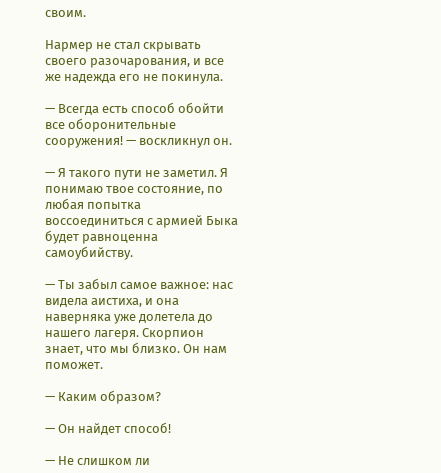своим.

Нармер не стал скрывать своего разочарования, и все же надежда его не покинула.

— Всегда есть способ обойти все оборонительные сооружения! — воскликнул он.

— Я такого пути не заметил. Я понимаю твое состояние, по любая попытка воссоединиться с армией Быка будет равноценна самоубийству.

— Ты забыл самое важное: нас видела аистиха, и она наверняка уже долетела до нашего лагеря. Скорпион знает, что мы близко. Он нам поможет.

— Каким образом?

— Он найдет способ!

— Не слишком ли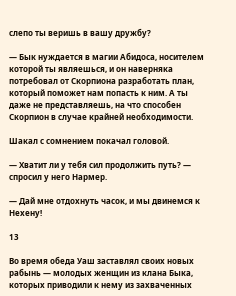слепо ты веришь в вашу дружбу?

— Бык нуждается в магии Абидоса, носителем которой ты являешься, и он наверняка потребовал от Скорпиона разработать план, который поможет нам попасть к ним. А ты даже не представляешь, на что способен Скорпион в случае крайней необходимости.

Шакал с сомнением покачал головой.

— Хватит ли у тебя сил продолжить путь? — спросил у него Нармер.

— Дай мне отдохнуть часок, и мы двинемся к Нехену!

13

Во время обеда Уаш заставлял своих новых рабынь — молодых женщин из клана Быка, которых приводили к нему из захваченных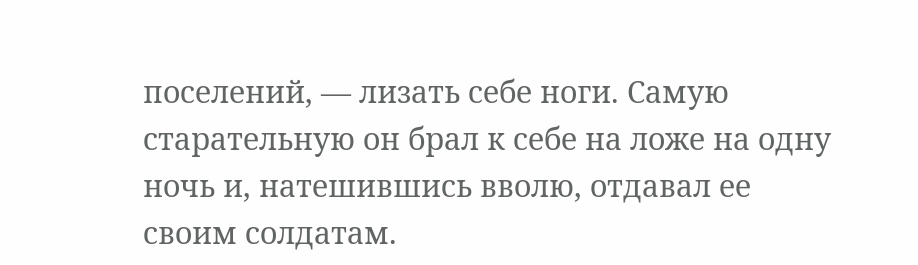поселений, — лизать себе ноги. Самую старательную он брал к себе на ложе на одну ночь и, натешившись вволю, отдавал ее своим солдатам.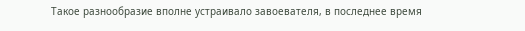Такое разнообразие вполне устраивало завоевателя, в последнее время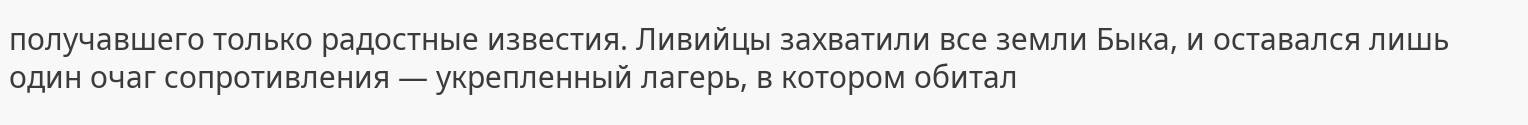получавшего только радостные известия. Ливийцы захватили все земли Быка, и оставался лишь один очаг сопротивления — укрепленный лагерь, в котором обитал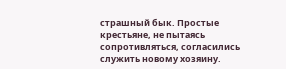страшный бык. Простые крестьяне, не пытаясь сопротивляться, согласились служить новому хозяину.